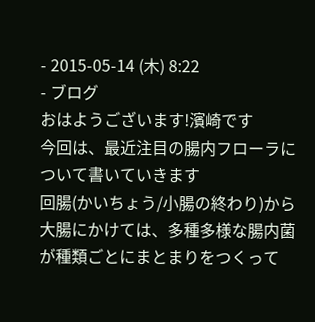- 2015-05-14 (木) 8:22
- ブログ
おはようございます!濱崎です
今回は、最近注目の腸内フローラについて書いていきます
回腸(かいちょう/小腸の終わり)から大腸にかけては、多種多様な腸内菌が種類ごとにまとまりをつくって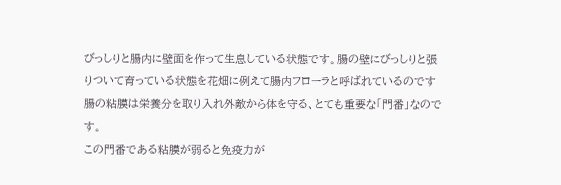びっしりと腸内に壁面を作って生息している状態です。腸の壁にびっしりと張りついて育っている状態を花畑に例えて腸内フローラと呼ばれているのです
腸の粘膜は栄養分を取り入れ外敵から体を守る、とても重要な「門番」なのです。
この門番である粘膜が弱ると免疫力が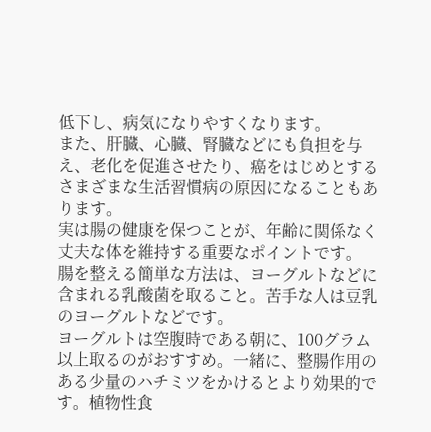低下し、病気になりやすくなります。
また、肝臓、心臓、腎臓などにも負担を与え、老化を促進させたり、癌をはじめとするさまざまな生活習慣病の原因になることもあります。
実は腸の健康を保つことが、年齢に関係なく丈夫な体を維持する重要なポイントです。
腸を整える簡単な方法は、ヨーグルトなどに含まれる乳酸菌を取ること。苦手な人は豆乳のヨーグルトなどです。
ヨーグルトは空腹時である朝に、100グラム以上取るのがおすすめ。一緒に、整腸作用のある少量のハチミツをかけるとより効果的です。植物性食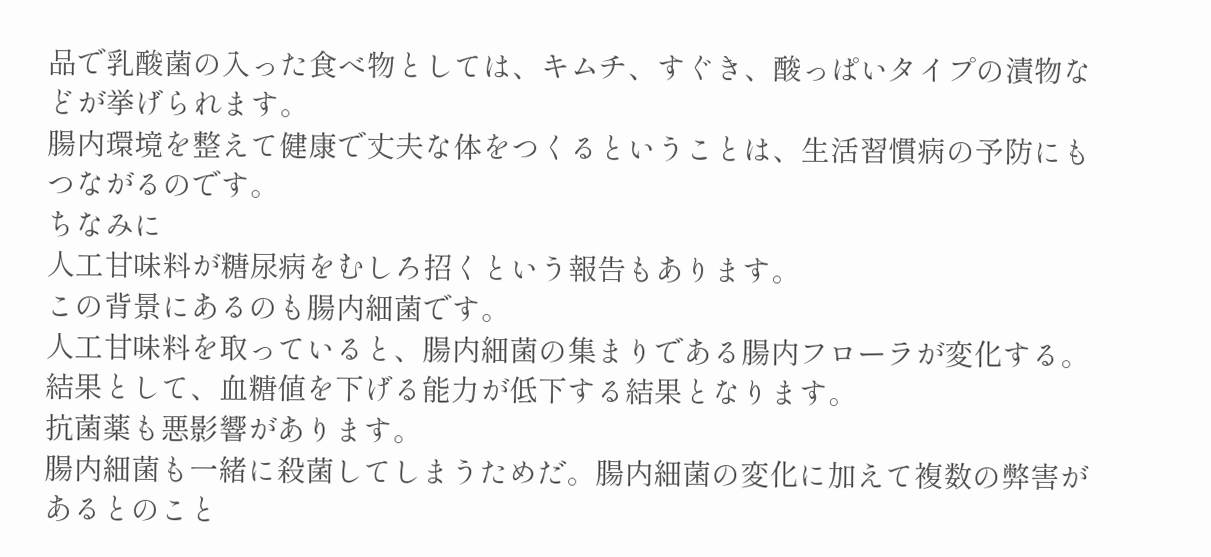品で乳酸菌の入った食べ物としては、キムチ、すぐき、酸っぱいタイプの漬物などが挙げられます。
腸内環境を整えて健康で丈夫な体をつくるということは、生活習慣病の予防にもつながるのです。
ちなみに
人工甘味料が糖尿病をむしろ招くという報告もあります。
この背景にあるのも腸内細菌です。
人工甘味料を取っていると、腸内細菌の集まりである腸内フローラが変化する。
結果として、血糖値を下げる能力が低下する結果となります。
抗菌薬も悪影響があります。
腸内細菌も一緒に殺菌してしまうためだ。腸内細菌の変化に加えて複数の弊害があるとのこと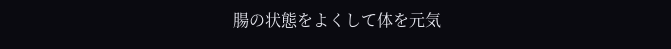腸の状態をよくして体を元気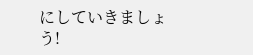にしていきましょう!